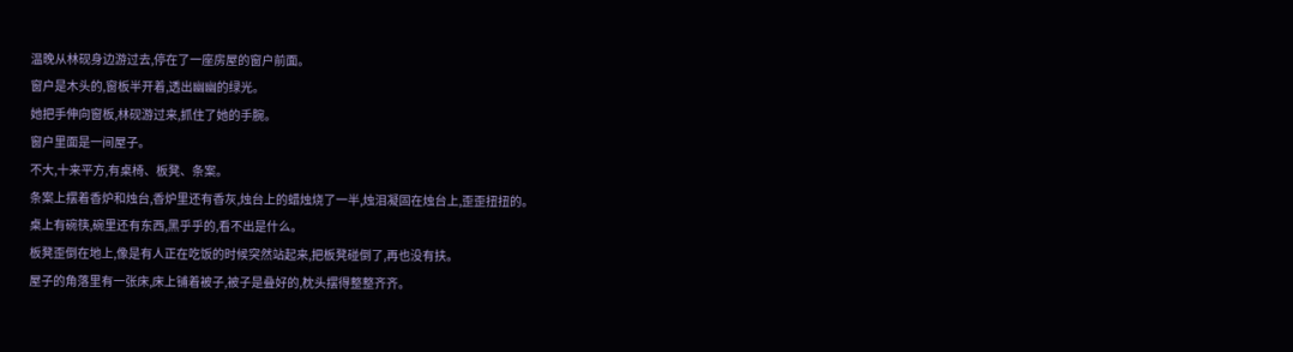温晚从林砚身边游过去,停在了一座房屋的窗户前面。
窗户是木头的,窗板半开着,透出幽幽的绿光。
她把手伸向窗板,林砚游过来,抓住了她的手腕。
窗户里面是一间屋子。
不大,十来平方,有桌椅、板凳、条案。
条案上摆着香炉和烛台,香炉里还有香灰,烛台上的蜡烛烧了一半,烛泪凝固在烛台上,歪歪扭扭的。
桌上有碗筷,碗里还有东西,黑乎乎的,看不出是什么。
板凳歪倒在地上,像是有人正在吃饭的时候突然站起来,把板凳碰倒了,再也没有扶。
屋子的角落里有一张床,床上铺着被子,被子是叠好的,枕头摆得整整齐齐。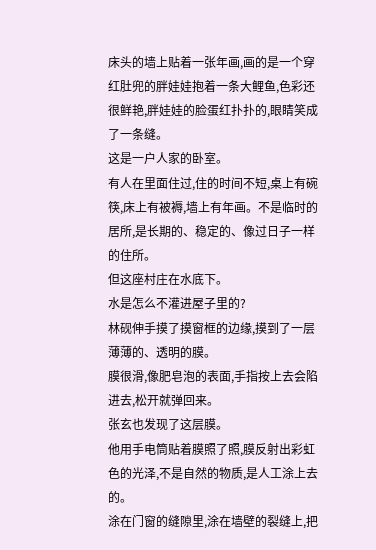床头的墙上贴着一张年画,画的是一个穿红肚兜的胖娃娃抱着一条大鲤鱼,色彩还很鲜艳,胖娃娃的脸蛋红扑扑的,眼睛笑成了一条缝。
这是一户人家的卧室。
有人在里面住过,住的时间不短,桌上有碗筷,床上有被褥,墙上有年画。不是临时的居所,是长期的、稳定的、像过日子一样的住所。
但这座村庄在水底下。
水是怎么不灌进屋子里的?
林砚伸手摸了摸窗框的边缘,摸到了一层薄薄的、透明的膜。
膜很滑,像肥皂泡的表面,手指按上去会陷进去,松开就弹回来。
张玄也发现了这层膜。
他用手电筒贴着膜照了照,膜反射出彩虹色的光泽,不是自然的物质,是人工涂上去的。
涂在门窗的缝隙里,涂在墙壁的裂缝上,把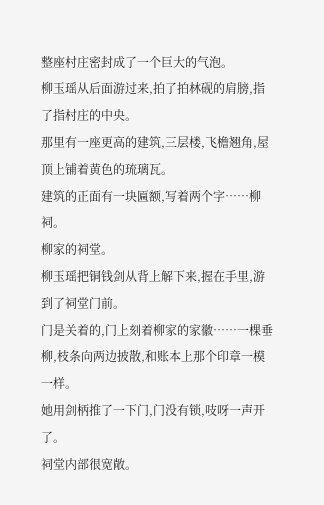整座村庄密封成了一个巨大的气泡。
柳玉瑶从后面游过来,拍了拍林砚的肩膀,指了指村庄的中央。
那里有一座更高的建筑,三层楼,飞檐翘角,屋顶上铺着黄色的琉璃瓦。
建筑的正面有一块匾额,写着两个字……柳祠。
柳家的祠堂。
柳玉瑶把铜钱剑从背上解下来,握在手里,游到了祠堂门前。
门是关着的,门上刻着柳家的家徽……一棵垂柳,枝条向两边披散,和账本上那个印章一模一样。
她用剑柄推了一下门,门没有锁,吱呀一声开了。
祠堂内部很宽敞。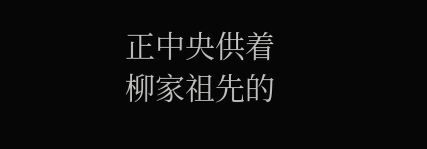正中央供着柳家祖先的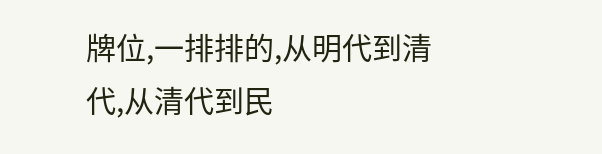牌位,一排排的,从明代到清代,从清代到民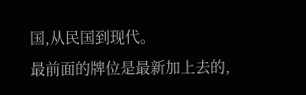国,从民国到现代。
最前面的牌位是最新加上去的,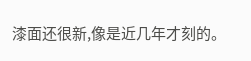漆面还很新,像是近几年才刻的。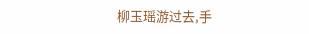柳玉瑶游过去,手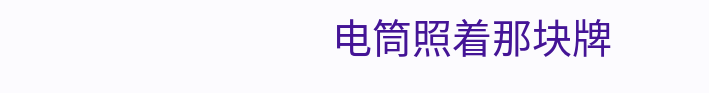电筒照着那块牌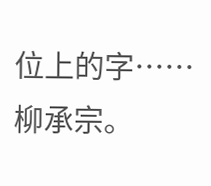位上的字……柳承宗。